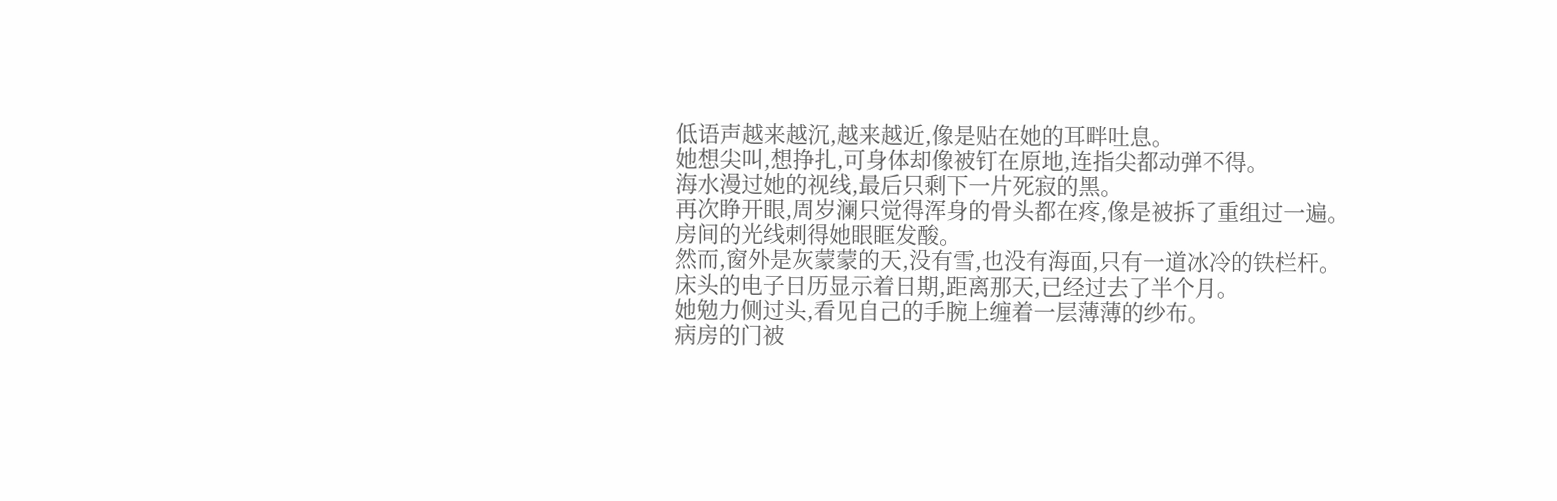低语声越来越沉,越来越近,像是贴在她的耳畔吐息。
她想尖叫,想挣扎,可身体却像被钉在原地,连指尖都动弹不得。
海水漫过她的视线,最后只剩下一片死寂的黑。
再次睁开眼,周岁澜只觉得浑身的骨头都在疼,像是被拆了重组过一遍。
房间的光线刺得她眼眶发酸。
然而,窗外是灰蒙蒙的天,没有雪,也没有海面,只有一道冰冷的铁栏杆。
床头的电子日历显示着日期,距离那天,已经过去了半个月。
她勉力侧过头,看见自己的手腕上缠着一层薄薄的纱布。
病房的门被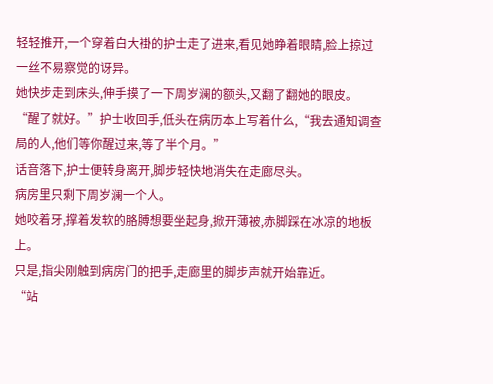轻轻推开,一个穿着白大褂的护士走了进来,看见她睁着眼睛,脸上掠过一丝不易察觉的讶异。
她快步走到床头,伸手摸了一下周岁澜的额头,又翻了翻她的眼皮。
“醒了就好。”护士收回手,低头在病历本上写着什么,“我去通知调查局的人,他们等你醒过来,等了半个月。”
话音落下,护士便转身离开,脚步轻快地消失在走廊尽头。
病房里只剩下周岁澜一个人。
她咬着牙,撑着发软的胳膊想要坐起身,掀开薄被,赤脚踩在冰凉的地板上。
只是,指尖刚触到病房门的把手,走廊里的脚步声就开始靠近。
“站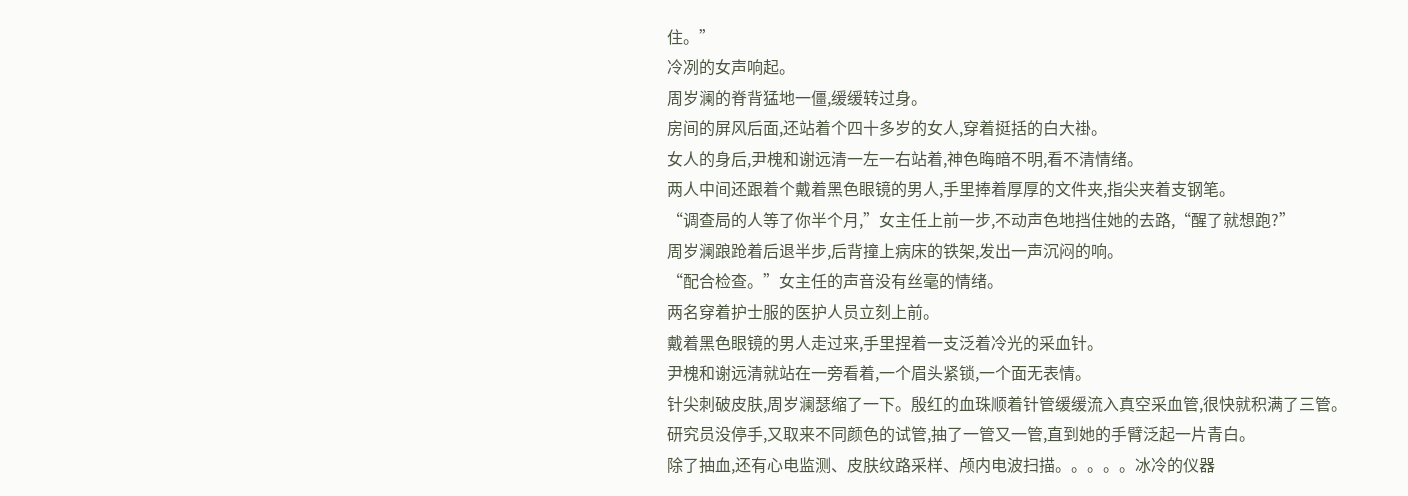住。”
冷冽的女声响起。
周岁澜的脊背猛地一僵,缓缓转过身。
房间的屏风后面,还站着个四十多岁的女人,穿着挺括的白大褂。
女人的身后,尹槐和谢远清一左一右站着,神色晦暗不明,看不清情绪。
两人中间还跟着个戴着黑色眼镜的男人,手里捧着厚厚的文件夹,指尖夹着支钢笔。
“调查局的人等了你半个月,”女主任上前一步,不动声色地挡住她的去路,“醒了就想跑?”
周岁澜踉跄着后退半步,后背撞上病床的铁架,发出一声沉闷的响。
“配合检查。”女主任的声音没有丝毫的情绪。
两名穿着护士服的医护人员立刻上前。
戴着黑色眼镜的男人走过来,手里捏着一支泛着冷光的采血针。
尹槐和谢远清就站在一旁看着,一个眉头紧锁,一个面无表情。
针尖刺破皮肤,周岁澜瑟缩了一下。殷红的血珠顺着针管缓缓流入真空采血管,很快就积满了三管。
研究员没停手,又取来不同颜色的试管,抽了一管又一管,直到她的手臂泛起一片青白。
除了抽血,还有心电监测、皮肤纹路采样、颅内电波扫描。。。。。冰冷的仪器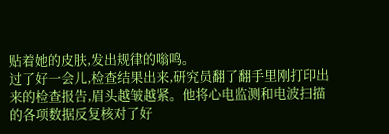贴着她的皮肤,发出规律的嗡鸣。
过了好一会儿,检查结果出来,研究员翻了翻手里刚打印出来的检查报告,眉头越皱越紧。他将心电监测和电波扫描的各项数据反复核对了好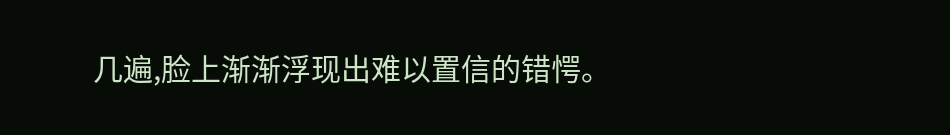几遍,脸上渐渐浮现出难以置信的错愕。